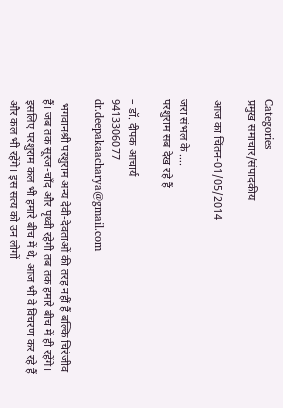Categories
प्रमुख समाचार/संपादकीय

आज का चिंतन-01/05/2014

जरा संभल के ….
परशुराम सब देख रहे हैं

– डॉ. दीपक आचार्य
9413306077
dr.deepakaacharya@gmail.com

 भगवानश्री परशुराम अन्य देवी-देवताओं की तरह नहीं हैं बल्कि चिरंजीव हैं। जब तक सूरज-चाँद और पृथ्वी रहेगी तब तक हमारे बीच में ही रहेंगे। इसलिए परशुराम कल भी हमारे बीच में थे, आज भी वे विचरण कर रहे हैं और कल भी रहेंगे। इस सत्य को उन लोगों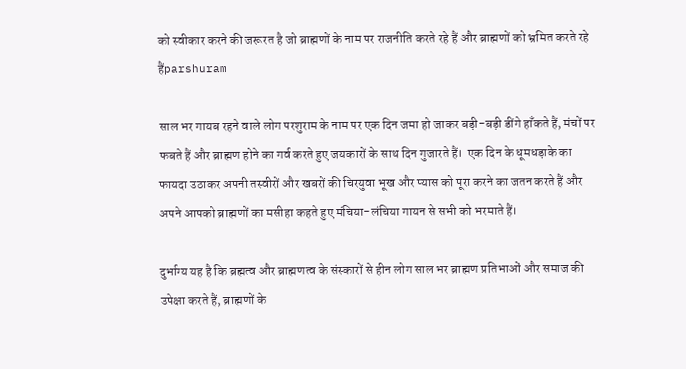को स्वीकार करने की जरूरत है जो ब्राह्मणों के नाम पर राजनीति करते रहे हैं और ब्राह्मणों को भ्रमित करते रहे हैंparshuram

साल भर गायब रहने वाले लोग परशुराम के नाम पर एक दिन जमा हो जाकर बड़ी-बड़ी डींगे हाँकते हैं, मंचों पर फबते हैं और ब्राह्मण होने का गर्व करते हुए जयकारों के साथ दिन गुजारते हैं।  एक दिन के धूमधड़ाके का फायदा उठाकर अपनी तस्वीरों और खबरों की चिरयुवा भूख और प्यास को पूरा करने का जतन करते हैं और अपने आपको ब्राह्मणों का मसीहा कहते हुए मंचिया-लंचिया गायन से सभी को भरमाते हैं।

दुर्भाग्य यह है कि ब्रह्मत्व और ब्राह्मणत्व के संस्कारों से हीन लोग साल भर ब्राह्मण प्रतिभाओं और समाज की उपेक्षा करते हैं, ब्राह्मणों के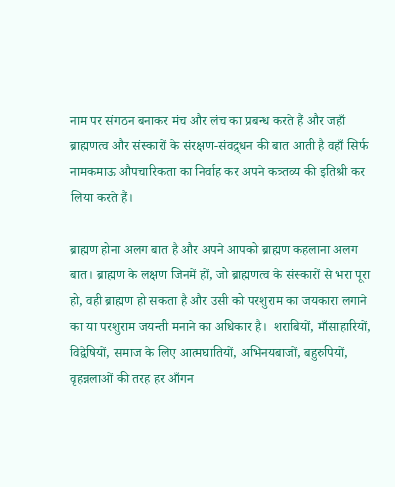नाम पर संगठन बनाकर मंच और लंच का प्रबन्ध करते हैं और जहाँ ब्राह्मणत्व और संस्कारों के संरक्षण-संवद्र्धन की बात आती है वहाँ सिर्फ नामकमाऊ औपचारिकता का निर्वाह कर अपने कत्र्तव्य की इतिश्री कर लिया करते हैं।

ब्राह्मण होना अलग बात है और अपने आपको ब्राह्मण कहलाना अलग बात। ब्राह्मण के लक्षण जिनमें हों, जो ब्राह्मणत्व के संस्कारों से भरा पूरा हो, वही ब्राह्मण हो सकता है और उसी को परशुराम का जयकारा लगाने का या परशुराम जयन्ती मनाने का अधिकार है।  शराबियों, माँसाहारियों, विद्वेषियों, समाज के लिए आत्मघातियों, अभिनयबाजों, बहुरुपियों, वृहन्नलाओं की तरह हर आँगन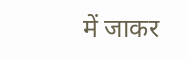में जाकर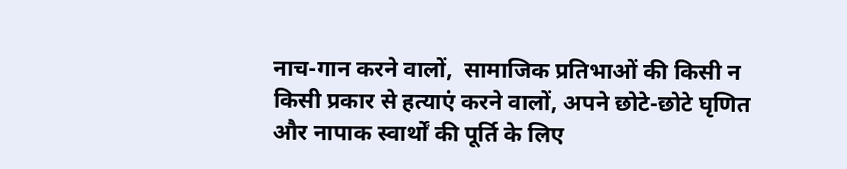नाच-गान करने वालों,  सामाजिक प्रतिभाओं की किसी न किसी प्रकार से हत्याएं करने वालों, अपने छोटे-छोटे घृणित और नापाक स्वार्थों की पूर्ति के लिए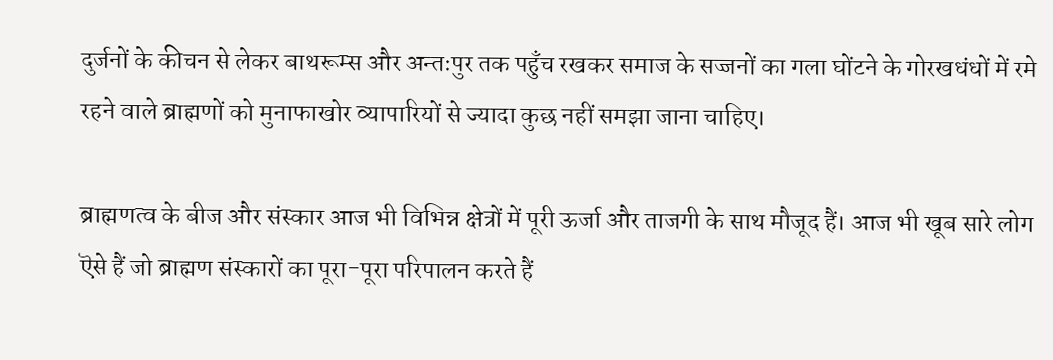दुर्जनों के कीचन से लेकर बाथरूम्स और अन्तःपुर तक पहुँच रखकर समाज के सज्जनों का गला घोंटने के गोरखधंधों में रमे रहने वाले ब्राह्मणों को मुनाफाखोर व्यापारियों से ज्यादा कुछ नहीं समझा जाना चाहिए।

ब्राह्मणत्व के बीज और संस्कार आज भी विभिन्न क्षेत्रों में पूरी ऊर्जा और ताजगी के साथ मौजूद हैं। आज भी खूब सारे लोग ऎसे हैं जो ब्राह्मण संस्कारों का पूरा-पूरा परिपालन करते हैं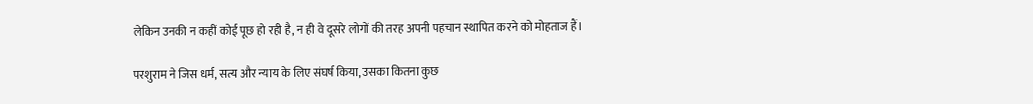लेकिन उनकी न कहीं कोई पूछ हो रही है, न ही वे दूसरे लोगों की तरह अपनी पहचान स्थापित करने को मोहताज हैं।

परशुराम ने जिस धर्म, सत्य और न्याय के लिए संघर्ष किया, उसका कितना कुछ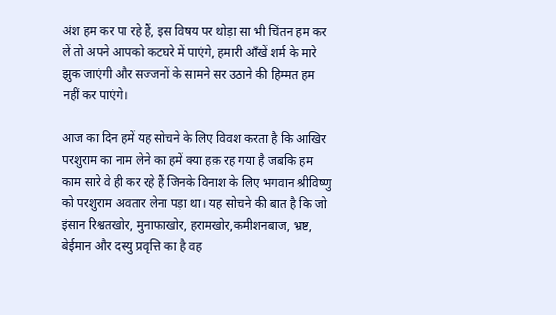अंश हम कर पा रहे हैं, इस विषय पर थोड़ा सा भी चिंतन हम कर लें तो अपने आपको कटघरे में पाएंगे, हमारी आँखें शर्म के मारे झुक जाएंगी और सज्जनों के सामने सर उठाने की हिम्मत हम नहीं कर पाएंगे।

आज का दिन हमें यह सोचने के लिए विवश करता है कि आखिर परशुराम का नाम लेने का हमें क्या हक़ रह गया है जबकि हम काम सारे वे ही कर रहे हैं जिनके विनाश के लिए भगवान श्रीविष्णु को परशुराम अवतार लेना पड़ा था। यह सोचने की बात है कि जो इंसान रिश्वतखोर, मुनाफाखोर, हरामखोर,कमीशनबाज, भ्रष्ट, बेईमान और दस्यु प्रवृत्ति का है वह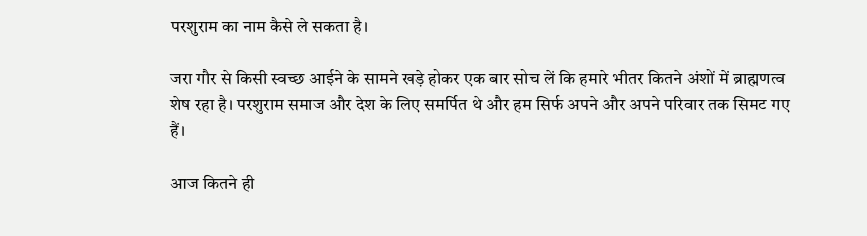परशुराम का नाम कैसे ले सकता है।

जरा गौर से किसी स्वच्छ आईने के सामने खड़े होकर एक बार सोच लें कि हमारे भीतर कितने अंशों में ब्राह्मणत्व शेष रहा है। परशुराम समाज और देश के लिए समर्पित थे और हम सिर्फ अपने और अपने परिवार तक सिमट गए हैं।

आज कितने ही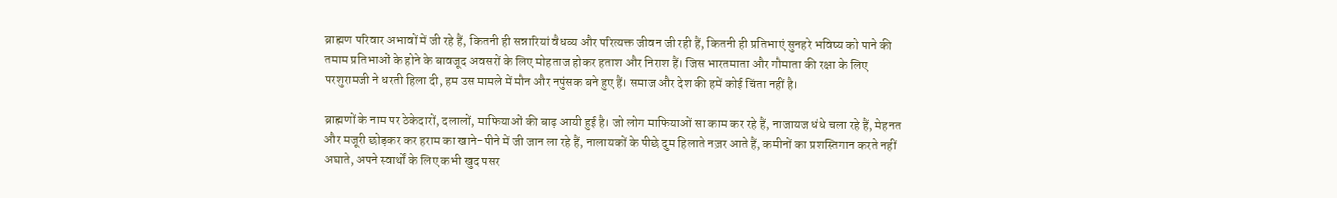ब्राह्मण परिवार अभावों में जी रहे हैं, कितनी ही सन्नारियां वैधव्य और परित्यक्त जीवन जी रही हैं, कितनी ही प्रतिभाएं सुनहरे भविष्य को पाने की तमाम प्रतिभाओं के होने के बावजूद अवसरों के लिए मोहताज होकर हताश और निराश हैं। जिस भारतमाता और गौमाता की रक्षा के लिए परशुरामजी ने धरती हिला दी, हम उस मामले में मौन और नपुंसक बने हुए हैं। समाज और देश की हमें कोई चिंता नहीं है।

ब्राह्मणों के नाम पर ठेकेदारों, दलालों, माफियाओं की बाढ़ आयी हुई है। जो लोग माफियाओं सा काम कर रहे हैं, नाजायज धंधे चला रहे हैं, मेहनत और मजूरी छोड़कर कर हराम का खाने-पीने में जी जान ला रहे हैं, नालायकों के पीछे दुम हिलाते नज़र आते हैं, कमीनों का प्रशस्तिगान करते नहीं अघाते, अपने स्वार्थों के लिए कभी खुद पसर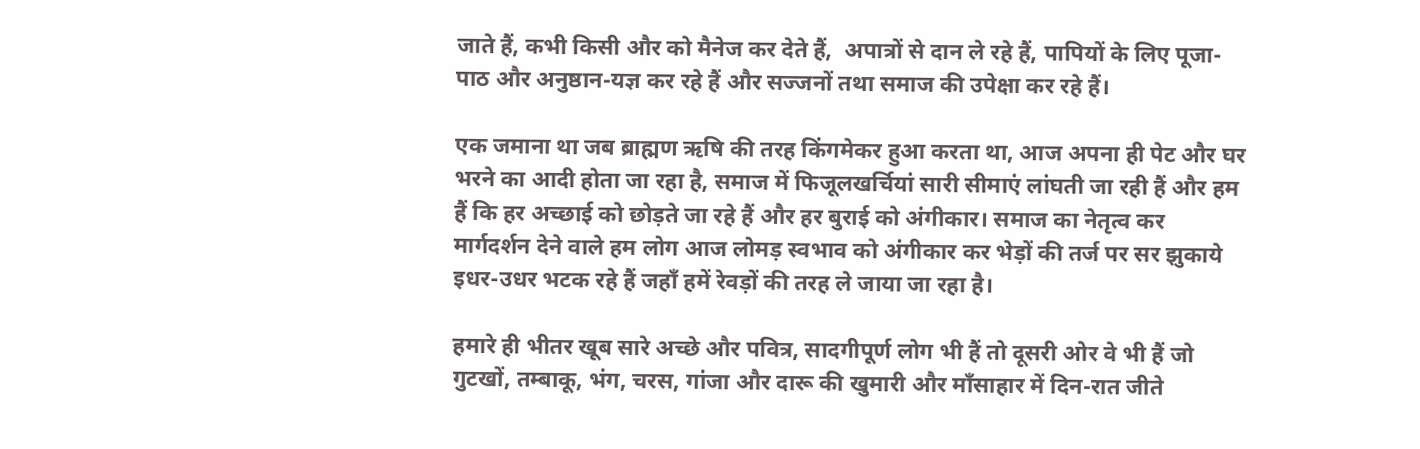जाते हैं, कभी किसी और को मैनेज कर देते हैं,  अपात्रों से दान ले रहे हैं, पापियों के लिए पूजा-पाठ और अनुष्ठान-यज्ञ कर रहे हैं और सज्जनों तथा समाज की उपेक्षा कर रहे हैं।

एक जमाना था जब ब्राह्मण ऋषि की तरह किंगमेकर हुआ करता था, आज अपना ही पेट और घर भरने का आदी होता जा रहा है, समाज में फिजूलखर्चियां सारी सीमाएं लांघती जा रही हैं और हम हैं कि हर अच्छाई को छोड़ते जा रहे हैं और हर बुराई को अंगीकार। समाज का नेतृत्व कर मार्गदर्शन देने वाले हम लोग आज लोमड़ स्वभाव को अंगीकार कर भेड़ों की तर्ज पर सर झुकाये इधर-उधर भटक रहे हैं जहाँ हमें रेवड़ों की तरह ले जाया जा रहा है।

हमारे ही भीतर खूब सारे अच्छे और पवित्र, सादगीपूर्ण लोग भी हैं तो दूसरी ओर वे भी हैं जो गुटखों, तम्बाकू, भंग, चरस, गांजा और दारू की खुमारी और माँसाहार में दिन-रात जीते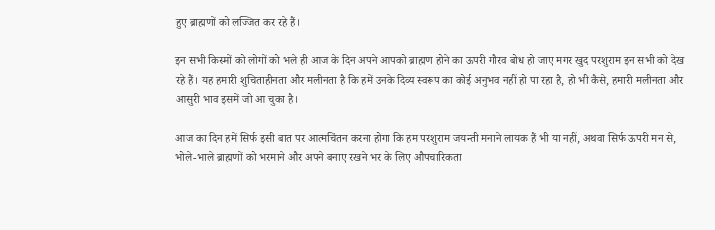हुए ब्राह्मणों को लज्जित कर रहे हैं।

इन सभी किस्मों को लोगों को भले ही आज के दिन अपने आपको ब्राह्मण होने का ऊपरी गौरव बोध हो जाए मगर खुद परशुराम इन सभी को देख रहे हैं। यह हमारी शुचिताहीनता और मलीनता है कि हमें उनके दिव्य स्वरूप का कोई अनुभव नहीं हो पा रहा है, हो भी कैसे, हमारी मलीनता और आसुरी भाव इसमें जो आ चुका है।

आज का दिन हमें सिर्फ इसी बात पर आत्मचिंतन करना होगा कि हम परशुराम जयन्ती मनाने लायक हैं भी या नहीं, अथवा सिर्फ ऊपरी मन से, भोले-भाले ब्राह्मणों को भरमाने और अपने बनाए रखने भर के लिए औपचारिकता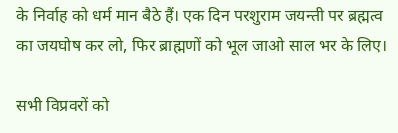के निर्वाह को धर्म मान बैठे हैं। एक दिन परशुराम जयन्ती पर ब्रह्मत्व का जयघोष कर लो, फिर ब्राह्मणों को भूल जाओ साल भर के लिए।

सभी विप्रवरों को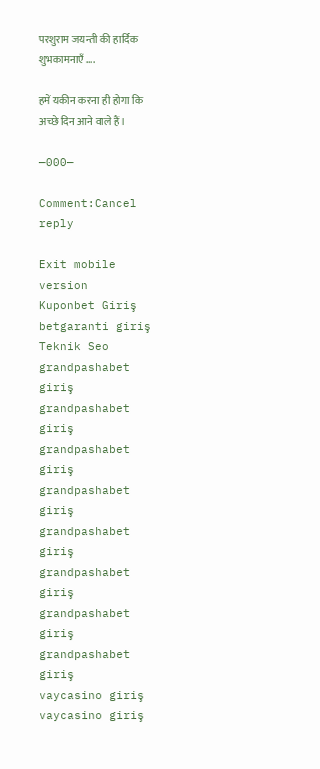परशुराम जयन्ती की हार्दिक शुभकामनाएँ ….

हमें यकीन करना ही होगा कि अच्छे दिन आने वाले हैं।

—000—

Comment:Cancel reply

Exit mobile version
Kuponbet Giriş
betgaranti giriş
Teknik Seo
grandpashabet giriş
grandpashabet giriş
grandpashabet giriş
grandpashabet giriş
grandpashabet giriş
grandpashabet giriş
grandpashabet giriş
grandpashabet giriş
vaycasino giriş
vaycasino giriş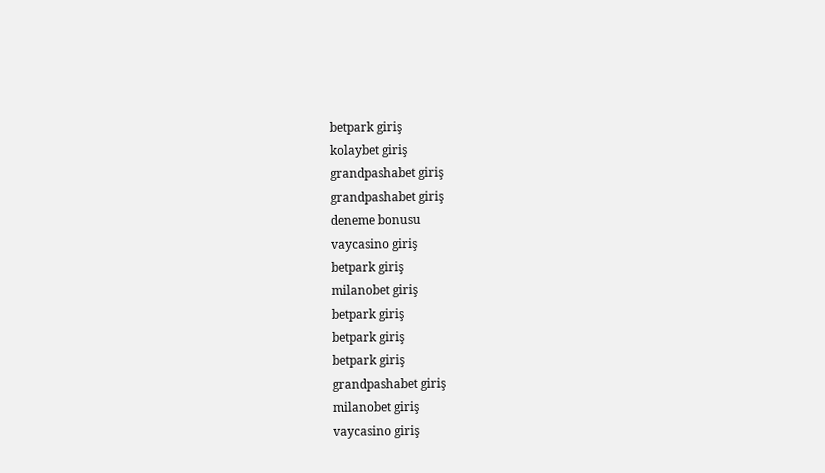betpark giriş
kolaybet giriş
grandpashabet giriş
grandpashabet giriş
deneme bonusu
vaycasino giriş
betpark giriş
milanobet giriş
betpark giriş
betpark giriş
betpark giriş
grandpashabet giriş
milanobet giriş
vaycasino giriş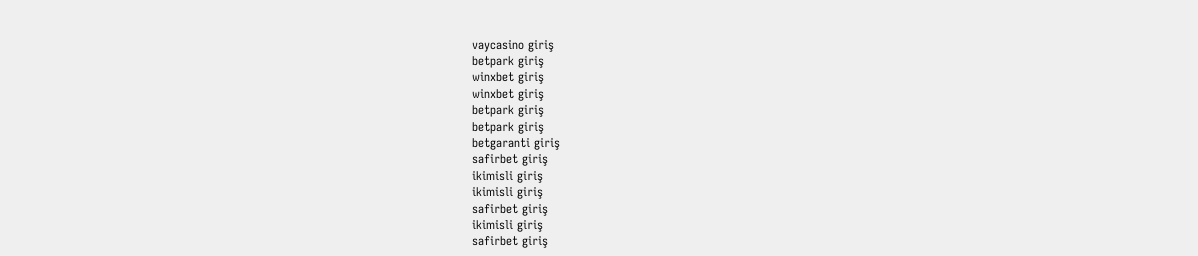vaycasino giriş
betpark giriş
winxbet giriş
winxbet giriş
betpark giriş
betpark giriş
betgaranti giriş
safirbet giriş
ikimisli giriş
ikimisli giriş
safirbet giriş
ikimisli giriş
safirbet giriş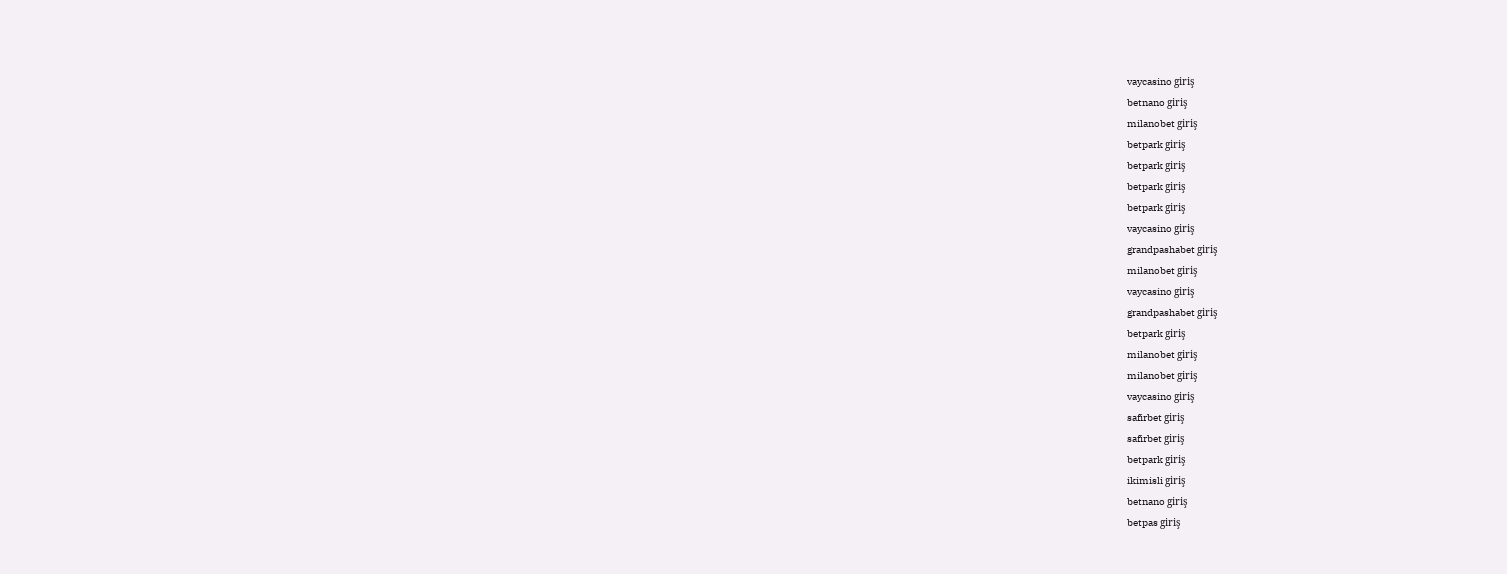vaycasino giriş
betnano giriş
milanobet giriş
betpark giriş
betpark giriş
betpark giriş
betpark giriş
vaycasino giriş
grandpashabet giriş
milanobet giriş
vaycasino giriş
grandpashabet giriş
betpark giriş
milanobet giriş
milanobet giriş
vaycasino giriş
safirbet giriş
safirbet giriş
betpark giriş
ikimisli giriş
betnano giriş
betpas giriş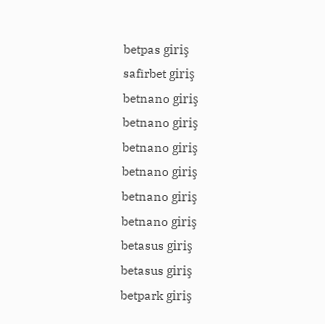betpas giriş
safirbet giriş
betnano giriş
betnano giriş
betnano giriş
betnano giriş
betnano giriş
betnano giriş
betasus giriş
betasus giriş
betpark giriş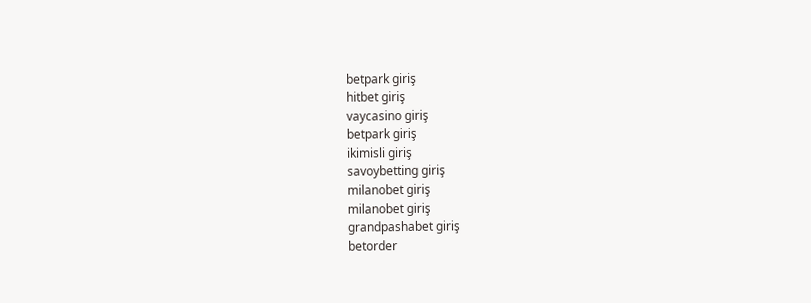betpark giriş
hitbet giriş
vaycasino giriş
betpark giriş
ikimisli giriş
savoybetting giriş
milanobet giriş
milanobet giriş
grandpashabet giriş
betorder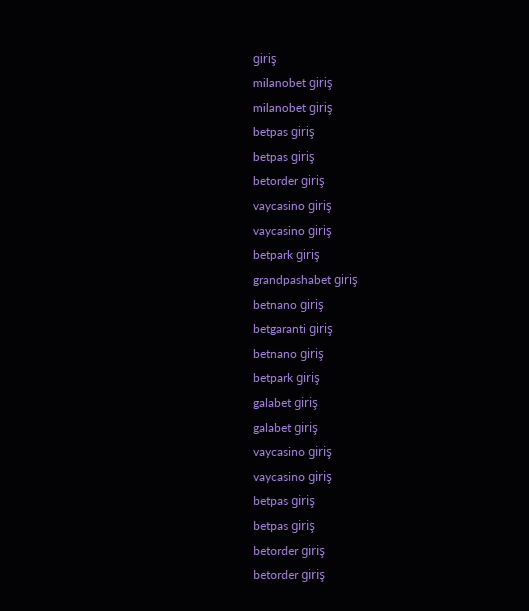giriş
milanobet giriş
milanobet giriş
betpas giriş
betpas giriş
betorder giriş
vaycasino giriş
vaycasino giriş
betpark giriş
grandpashabet giriş
betnano giriş
betgaranti giriş
betnano giriş
betpark giriş
galabet giriş
galabet giriş
vaycasino giriş
vaycasino giriş
betpas giriş
betpas giriş
betorder giriş
betorder giriş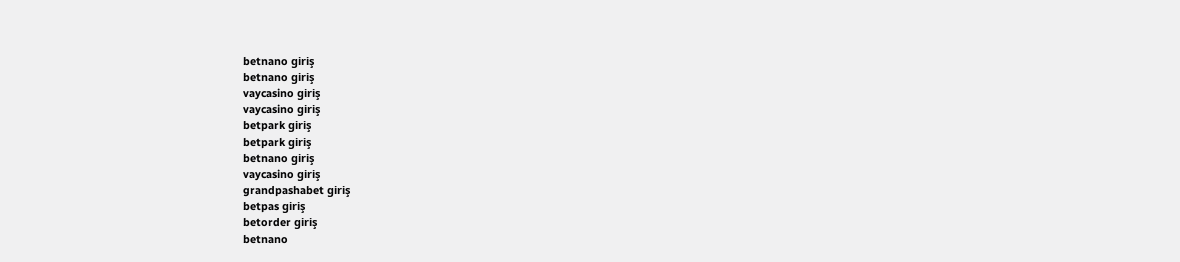betnano giriş
betnano giriş
vaycasino giriş
vaycasino giriş
betpark giriş
betpark giriş
betnano giriş
vaycasino giriş
grandpashabet giriş
betpas giriş
betorder giriş
betnano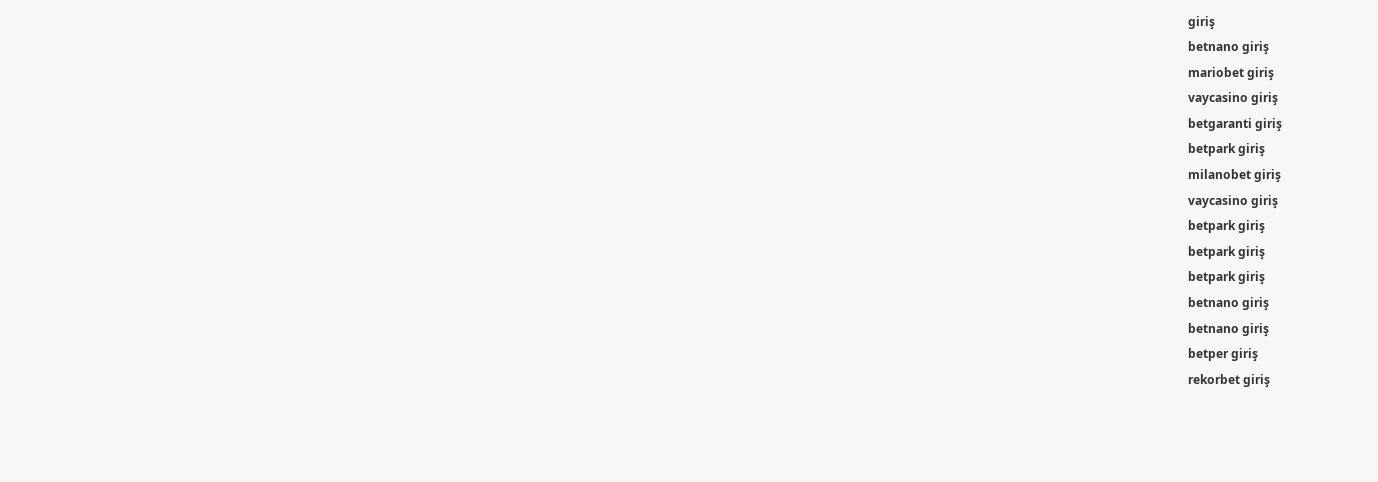giriş
betnano giriş
mariobet giriş
vaycasino giriş
betgaranti giriş
betpark giriş
milanobet giriş
vaycasino giriş
betpark giriş
betpark giriş
betpark giriş
betnano giriş
betnano giriş
betper giriş
rekorbet giriş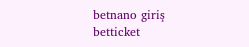betnano giriş
betticket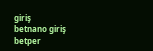giriş
betnano giriş
betper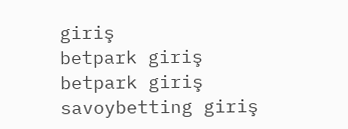giriş
betpark giriş
betpark giriş
savoybetting giriş